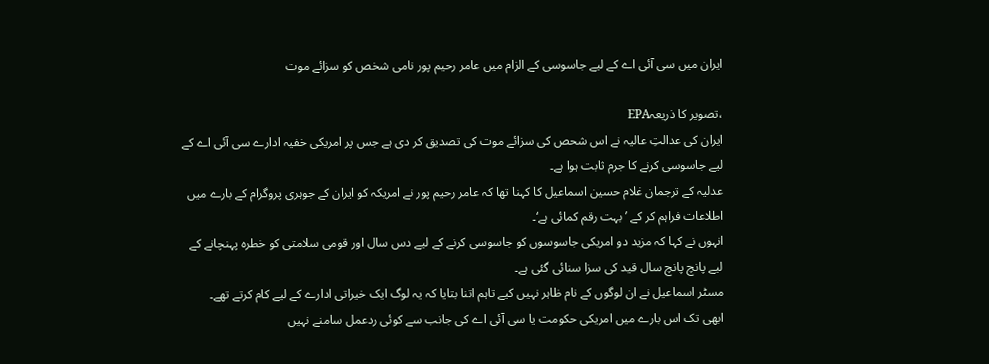ایران میں سی آئی اے کے لیے جاسوسی کے الزام میں عامر رحیم پور نامی شخص کو سزائے موت

،تصویر کا ذریعہEPA
ایران کی عدالتِ عالیہ نے اس شحص کی سزائے موت کی تصدیق کر دی ہے جس پر امریکی خفیہ ادارے سی آئی اے کے لیے جاسوسی کرنے کا جرم ثابت ہوا ہے۔
عدلیہ کے ترجمان غلام حسین اسماعیل کا کہنا تھا کہ عامر رحیم پور نے امریکہ کو ایران کے جوہری پروگرام کے بارے میں اطلاعات فراہم کر کے ’بہت رقم کمائی ہے‘۔
انہوں نے کہا کہ مزید دو امریکی جاسوسوں کو جاسوسی کرنے کے لیے دس سال اور قومی سلامتی کو خطرہ پہنچانے کے لیے پانچ پانچ سال قید کی سزا سنائی گئی ہے۔
مسٹر اسماعیل نے ان لوگوں کے نام ظاہر نہیں کیے تاہم اتنا بتایا کہ یہ لوگ ایک خیراتی ادارے کے لیے کام کرتے تھے۔
ابھی تک اس بارے میں امریکی حکومت یا سی آئی اے کی جانب سے کوئی ردعمل سامنے نہیں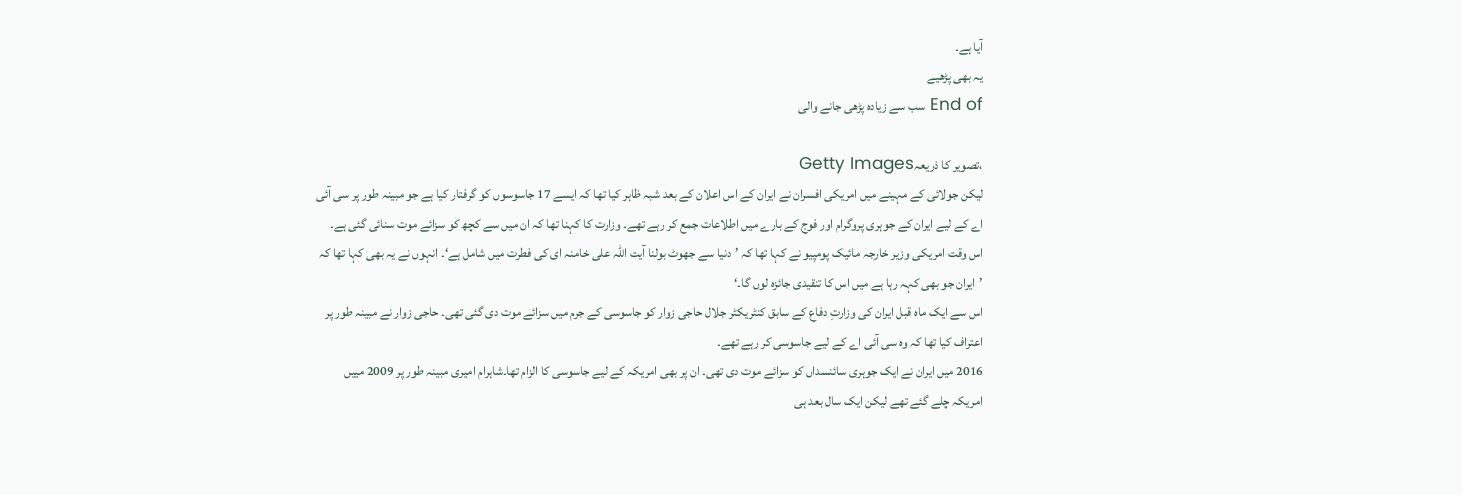آیا ہے۔
یہ بھی پڑھیے
End of سب سے زیادہ پڑھی جانے والی

،تصویر کا ذریعہGetty Images
لیکن جولائی کے مہینے میں امریکی افسران نے ایران کے اس اعلان کے بعد شبہ ظاہر کیا تھا کہ ایسے 17 جاسوسوں کو گرفتار کیا ہے جو مبینہ طور پر سی آئی اے کے لیے ایران کے جوہری پروگرام اور فوج کے بارے میں اطلاعات جمع کر رہے تھے۔ وزارت کا کہنا تھا کہ ان میں سے کچھ کو سزائے موت سنائی گئی ہے۔
اس وقت امریکی وزیر خارجہ مائیک پومپیو نے کہا تھا کہ ’دنیا سے جھوٹ بولنا آیت اللہ علی خامنہ ای کی فطرت میں شامل ہے‘۔ انہوں نے یہ بھی کہا تھا کہ ’ایران جو بھی کہہ رہا ہے میں اس کا تنقیدی جائزہ لوں گا۔‘
اس سے ایک ماہ قبل ایران کی وزارتِ دفاع کے سابق کنٹریکٹر جلال حاجی زوار کو جاسوسی کے جرم میں سزائے موت دی گئی تھی۔ حاجی زوار نے مبینہ طور پر اعتراف کیا تھا کہ وہ سی آئی اے کے لیے جاسوسی کر رہے تھے۔
2016 میں ایران نے ایک جوہری سائنسداں کو سزائے موت دی تھی۔ ان پر بھی امریکہ کے لیے جاسوسی کا الزام تھا۔شاہرام امیری مبینہ طور پر 2009 مییں امریکہ چلے گئے تھے لیکن ایک سال بعد ہی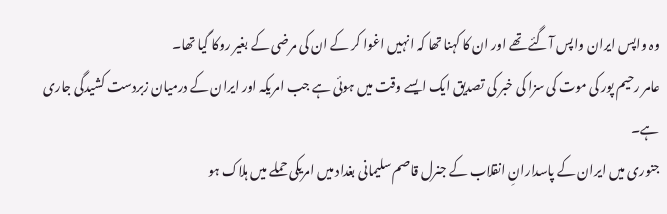وہ واپس ایران واپس آگئے تھے اور ان کا کہنا تھا کہ انہیں اغوا کر کے ان کی مرضی کے بغیر روکا گیا تھا۔
عامر رحیم پور کی موت کی سزا کی خبر کی تصدیق ایک ایسے وقت میں ہوئی ہے جب امریکہ اور ایران کے درمیان زبردست کشیدگی جاری ہے۔
جنوری میں ایران کے پاسدارانِ انقلاب کے جنرل قاصم سلیمانی بغداد میں امریکی حملے میں ہلاک ہو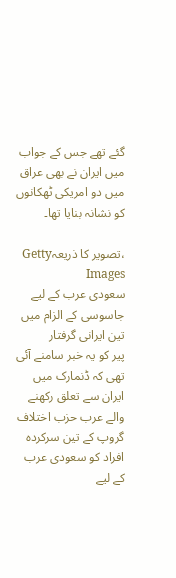گئے تھے جس کے جواب میں ایران نے بھی عراق میں دو امریکی ٹھکانوں کو نشانہ بنایا تھا۔

،تصویر کا ذریعہGetty Images
سعودی عرب کے لیے جاسوسی کے الزام میں تین ایرانی گرفتار
پیر کو یہ خبر سامنے آئی تھی کہ ڈنمارک میں ایران سے تعلق رکھنے والے عرب حزب اختلاف گروپ کے تین سرکردہ افراد کو سعودی عرب کے لیے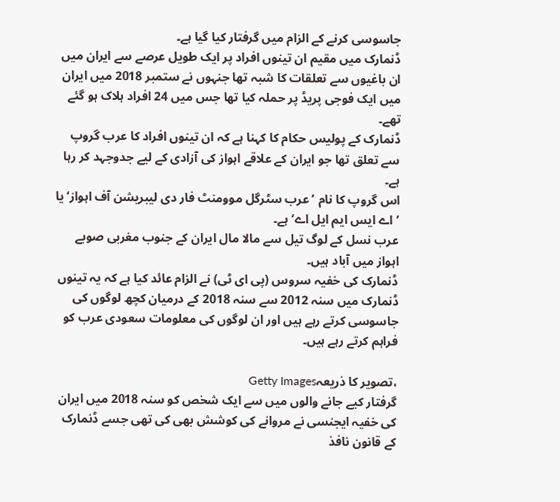جاسوسی کرنے کے الزام میں گرفتار کیا گیا ہے۔
ڈنمارک میں مقیم ان تینوں افراد پر ایک طویل عرصے سے ایران میں ان باغیوں سے تعلقات کا شبہ تھا جنہوں نے ستمبر 2018 میں ایران میں ایک فوجی پریڈ پر حملہ کیا تھا جس میں 24 افراد ہلاک ہو گئے تھے۔
ڈنمارک کے پولیس حکام کا کہنا ہے کہ ان تینوں افراد کا عرب گروپ سے تعلق تھا جو ایران کے علاقے اہواز کی آزادی کے لیے جدوجہد کر رہا ہے۔
اس گروپ کا نام ’عرب سٹرگل موومنٹ فار دی لیبریشن آف اہواز‘ یا ’اے ایس ایم ایل اے‘ ہے۔
عرب نسل کے لوگ تیل سے مالا مال ایران کے جنوب مغربی صوبے اہواز میں آباد ہیں۔
ڈنمارک کی خفیہ سروس (پی ای ٹی) نے الزام عائد کیا ہے کہ یہ تینوں ڈنمارک میں سنہ 2012 سے سنہ 2018 کے درمیان کچھ لوگوں کی جاسوسی کرتے رہے ہیں اور ان لوگوں کی معلومات سعودی عرب کو فراہم کرتے رہے ہیں۔

،تصویر کا ذریعہGetty Images
گرفتار کیے جانے والوں میں سے ایک شخص کو سنہ 2018 میں ایران کی خفیہ ایجنسی نے مروانے کی کوشش بھی کی تھی جسے ڈنمارک کے قانون نافذ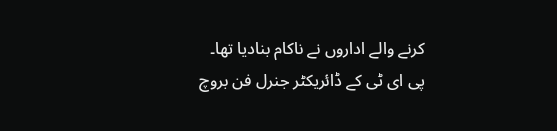کرنے والے اداروں نے ناکام بنادیا تھا۔
پی ای ٹی کے ڈائریکٹر جنرل فن بروچ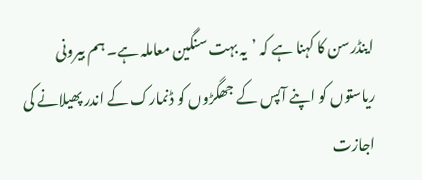اینڈرسن کا کہنا ہے کہ ’یہ بہت سنگین معاملہ ہے۔ ہم بیرونی ریاستوں کو اپنے آپس کے جھگڑوں کو ڈنمارک کے اندر پھیلانے کی اجازت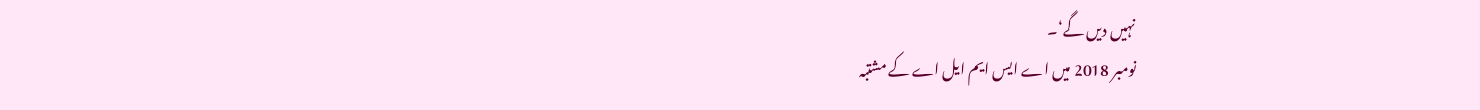نہیں دیں گے‘۔
نومبر 2018 میں اے ایس ایم ایل اے کے مشتبہ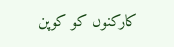کارکنوں کو کوپن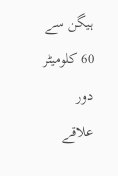ہیگن سے 60 کلومیٹر دور علاقے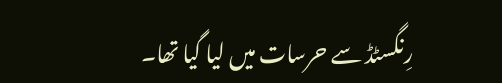رِنگسٹڈ سے حرسات میں لیا گیا تھا۔